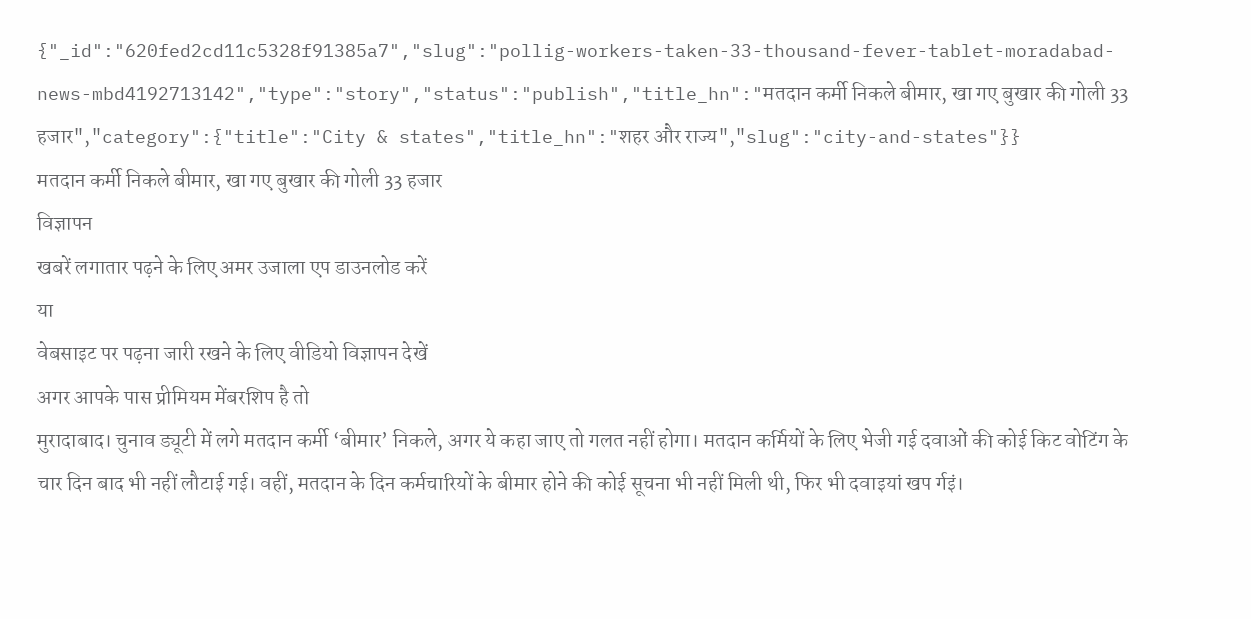{"_id":"620fed2cd11c5328f91385a7","slug":"pollig-workers-taken-33-thousand-fever-tablet-moradabad-news-mbd4192713142","type":"story","status":"publish","title_hn":"मतदान कर्मी निकले बीमार, खा गए बुखार की गोली 33 हजार","category":{"title":"City & states","title_hn":"शहर और राज्य","slug":"city-and-states"}}
मतदान कर्मी निकले बीमार, खा गए बुखार की गोली 33 हजार
विज्ञापन
खबरें लगातार पढ़ने के लिए अमर उजाला एप डाउनलोड करें
या
वेबसाइट पर पढ़ना जारी रखने के लिए वीडियो विज्ञापन देखें
अगर आपके पास प्रीमियम मेंबरशिप है तो
मुरादाबाद। चुनाव ड्यूटी में लगे मतदान कर्मी ‘बीमार’ निकले, अगर ये कहा जाए तो गलत नहीं होगा। मतदान कर्मियों के लिए भेजी गई दवाओं की कोई किट वोटिंग के चार दिन बाद भी नहीं लौटाई गई। वहीं, मतदान के दिन कर्मचारियों के बीमार होने की कोई सूचना भी नहीं मिली थी, फिर भी दवाइयां खप र्गइं।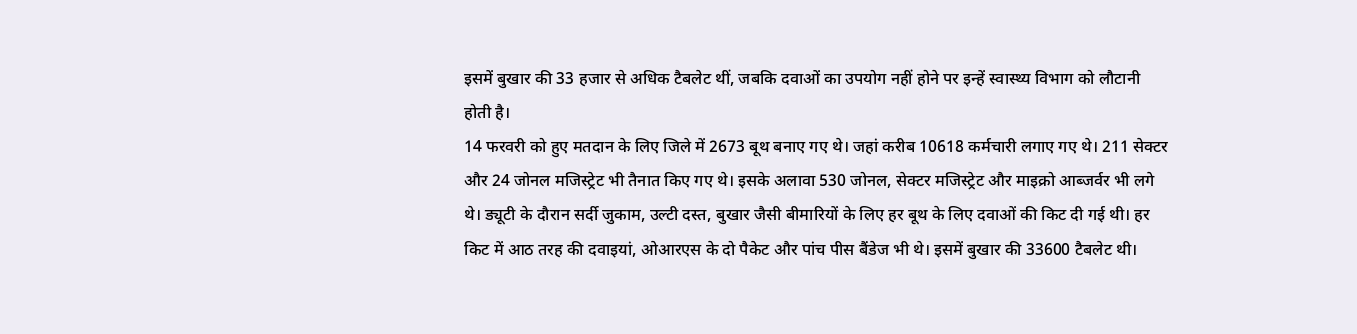इसमें बुखार की 33 हजार से अधिक टैबलेट थीं, जबकि दवाओं का उपयोग नहीं होने पर इन्हें स्वास्थ्य विभाग को लौटानी होती है।
14 फरवरी को हुए मतदान के लिए जिले में 2673 बूथ बनाए गए थे। जहां करीब 10618 कर्मचारी लगाए गए थे। 211 सेक्टर और 24 जोनल मजिस्ट्रेट भी तैनात किए गए थे। इसके अलावा 530 जोनल, सेक्टर मजिस्ट्रेट और माइक्रो आब्जर्वर भी लगे थे। ड्यूटी के दौरान सर्दी जुकाम, उल्टी दस्त, बुखार जैसी बीमारियों के लिए हर बूथ के लिए दवाओं की किट दी गई थी। हर किट में आठ तरह की दवाइयां, ओआरएस के दो पैकेट और पांच पीस बैंडेज भी थे। इसमें बुखार की 33600 टैबलेट थी।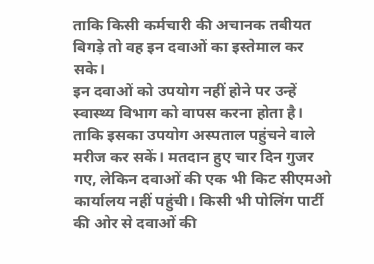ताकि किसी कर्मचारी की अचानक तबीयत बिगड़े तो वह इन दवाओं का इस्तेमाल कर सके।
इन दवाओं को उपयोग नहीं होने पर उन्हें स्वास्थ्य विभाग को वापस करना होता है। ताकि इसका उपयोग अस्पताल पहुंचने वाले मरीज कर सकें। मतदान हुए चार दिन गुजर गए, लेकिन दवाओं की एक भी किट सीएमओ कार्यालय नहीं पहुंची। किसी भी पोलिंग पार्टी की ओर से दवाओं की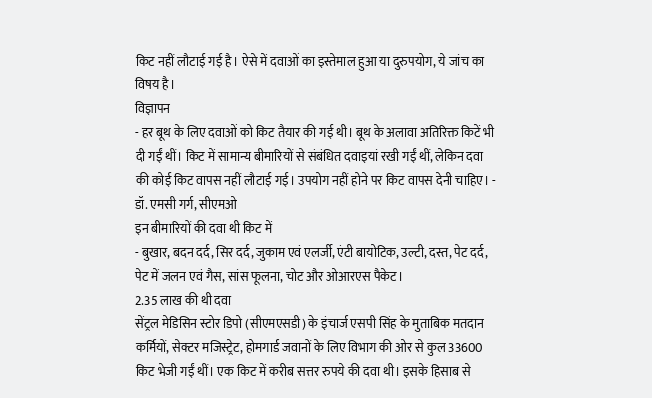किट नहीं लौटाई गई है। ऐसे में दवाओं का इस्तेमाल हुआ या दुरुपयोग, ये जांच का विषय है।
विज्ञापन
- हर बूथ के लिए दवाओं को किट तैयार की गई थी। बूथ के अलावा अतिरिक्त किटें भी दी गईं थीं। किट में सामान्य बीमारियों से संबंधित दवाइयां रखी गईं थीं, लेकिन दवा की कोई किट वापस नहीं लौटाई गई। उपयोग नहीं होने पर किट वापस देनी चाहिए। - डॉ. एमसी गर्ग, सीएमओ
इन बीमारियों की दवा थी किट में
- बुखार, बदन दर्द, सिर दर्द, जुकाम एवं एलर्जी, एंटी बायोटिक, उल्टी, दस्त, पेट दर्द, पेट में जलन एवं गैस, सांस फूलना, चोट और ओआरएस पैकेट।
2.35 लाख की थी दवा
सेंट्रल मेडिसिन स्टोर डिपो (सीएमएसडी) के इंचार्ज एसपी सिंह के मुताबिक मतदान कर्मियों, सेक्टर मजिस्ट्रेट, होमगार्ड जवानों के लिए विभाग की ओर से कुल 33600 किट भेजी गईं थीं। एक किट में करीब सत्तर रुपये की दवा थी। इसके हिसाब से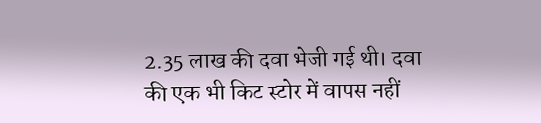2.35 लाख की दवा भेजी गई थी। दवा की एक भी किट स्टोर में वापस नहीं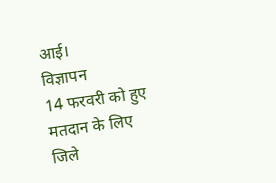आई।
विज्ञापन
14 फरवरी को हुए मतदान के लिए जिले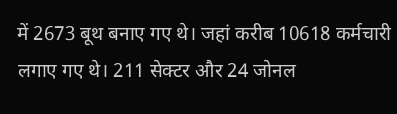में 2673 बूथ बनाए गए थे। जहां करीब 10618 कर्मचारी लगाए गए थे। 211 सेक्टर और 24 जोनल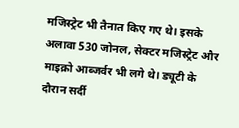मजिस्ट्रेट भी तैनात किए गए थे। इसके अलावा 530 जोनल, सेक्टर मजिस्ट्रेट और माइक्रो आब्जर्वर भी लगे थे। ड्यूटी के दौरान सर्दी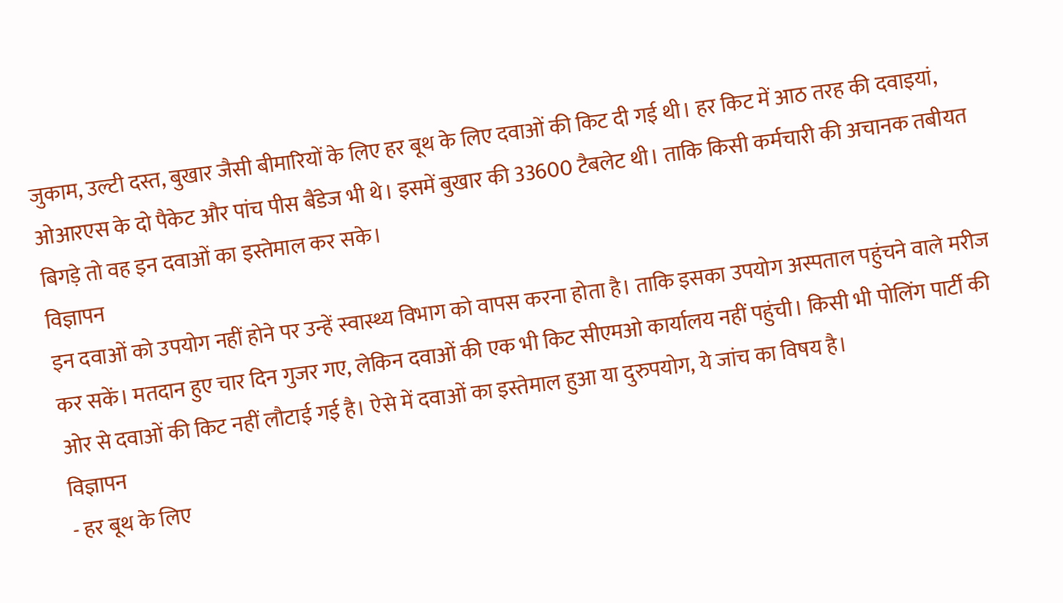जुकाम, उल्टी दस्त, बुखार जैसी बीमारियों के लिए हर बूथ के लिए दवाओं की किट दी गई थी। हर किट में आठ तरह की दवाइयां, ओआरएस के दो पैकेट और पांच पीस बैंडेज भी थे। इसमें बुखार की 33600 टैबलेट थी। ताकि किसी कर्मचारी की अचानक तबीयत बिगड़े तो वह इन दवाओं का इस्तेमाल कर सके।
विज्ञापन
इन दवाओं को उपयोग नहीं होने पर उन्हें स्वास्थ्य विभाग को वापस करना होता है। ताकि इसका उपयोग अस्पताल पहुंचने वाले मरीज कर सकें। मतदान हुए चार दिन गुजर गए, लेकिन दवाओं की एक भी किट सीएमओ कार्यालय नहीं पहुंची। किसी भी पोलिंग पार्टी की ओर से दवाओं की किट नहीं लौटाई गई है। ऐसे में दवाओं का इस्तेमाल हुआ या दुरुपयोग, ये जांच का विषय है।
विज्ञापन
- हर बूथ के लिए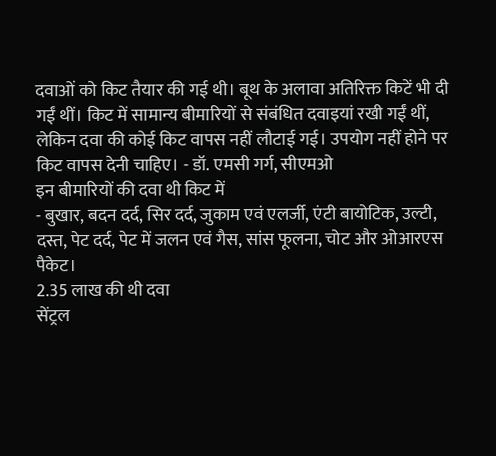दवाओं को किट तैयार की गई थी। बूथ के अलावा अतिरिक्त किटें भी दी गईं थीं। किट में सामान्य बीमारियों से संबंधित दवाइयां रखी गईं थीं, लेकिन दवा की कोई किट वापस नहीं लौटाई गई। उपयोग नहीं होने पर किट वापस देनी चाहिए। - डॉ. एमसी गर्ग, सीएमओ
इन बीमारियों की दवा थी किट में
- बुखार, बदन दर्द, सिर दर्द, जुकाम एवं एलर्जी, एंटी बायोटिक, उल्टी, दस्त, पेट दर्द, पेट में जलन एवं गैस, सांस फूलना, चोट और ओआरएस पैकेट।
2.35 लाख की थी दवा
सेंट्रल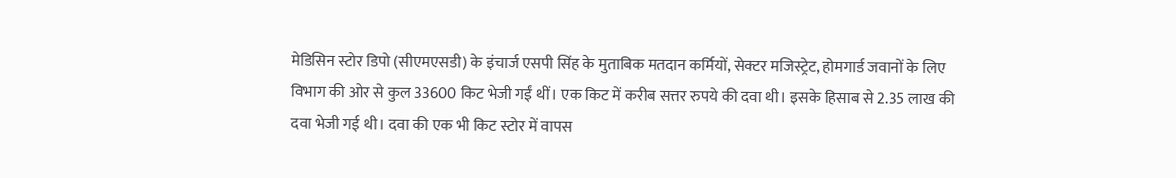मेडिसिन स्टोर डिपो (सीएमएसडी) के इंचार्ज एसपी सिंह के मुताबिक मतदान कर्मियों, सेक्टर मजिस्ट्रेट, होमगार्ड जवानों के लिए विभाग की ओर से कुल 33600 किट भेजी गईं थीं। एक किट में करीब सत्तर रुपये की दवा थी। इसके हिसाब से 2.35 लाख की दवा भेजी गई थी। दवा की एक भी किट स्टोर में वापस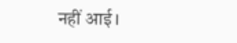नहीं आई।